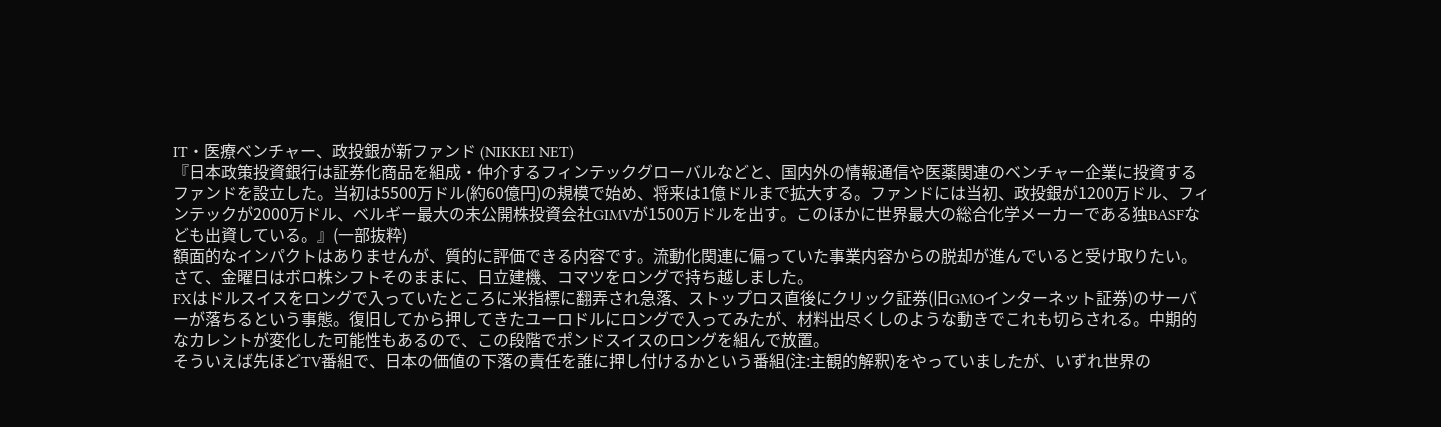IT・医療ベンチャー、政投銀が新ファンド (NIKKEI NET)
『日本政策投資銀行は証券化商品を組成・仲介するフィンテックグローバルなどと、国内外の情報通信や医薬関連のベンチャー企業に投資するファンドを設立した。当初は5500万ドル(約60億円)の規模で始め、将来は1億ドルまで拡大する。ファンドには当初、政投銀が1200万ドル、フィンテックが2000万ドル、ベルギー最大の未公開株投資会社GIMVが1500万ドルを出す。このほかに世界最大の総合化学メーカーである独BASFなども出資している。』(一部抜粋)
額面的なインパクトはありませんが、質的に評価できる内容です。流動化関連に偏っていた事業内容からの脱却が進んでいると受け取りたい。
さて、金曜日はボロ株シフトそのままに、日立建機、コマツをロングで持ち越しました。
FXはドルスイスをロングで入っていたところに米指標に翻弄され急落、ストップロス直後にクリック証券(旧GMOインターネット証券)のサーバーが落ちるという事態。復旧してから押してきたユーロドルにロングで入ってみたが、材料出尽くしのような動きでこれも切らされる。中期的なカレントが変化した可能性もあるので、この段階でポンドスイスのロングを組んで放置。
そういえば先ほどTV番組で、日本の価値の下落の責任を誰に押し付けるかという番組(注:主観的解釈)をやっていましたが、いずれ世界の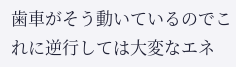歯車がそう動いているのでこれに逆行しては大変なエネ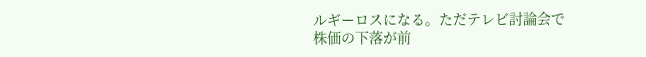ルギーロスになる。ただテレビ討論会で株価の下落が前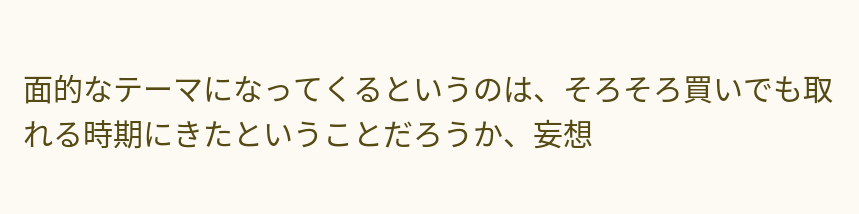面的なテーマになってくるというのは、そろそろ買いでも取れる時期にきたということだろうか、妄想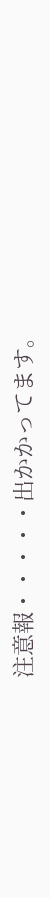注意報・・・・・出かかってます。